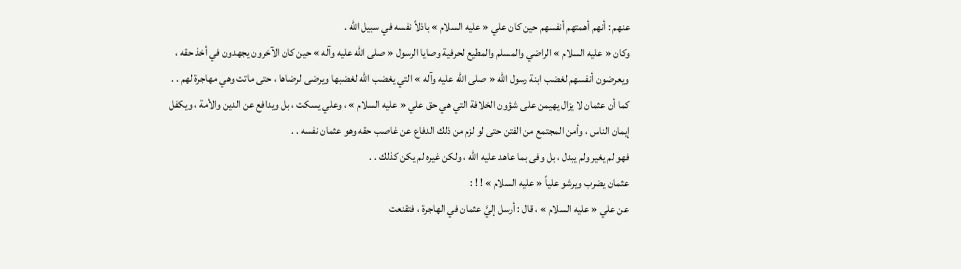عنهم : أنهم أهمتهم أنفسهم حين كان علي « عليه السلام » باذلاً نفسه في سبيل الله .
وكان « عليه السلام » الراضي والمسلم والمطيع لحرفية وصايا الرسول « صلى الله عليه وآله » حين كان الآخرون يجهدون في أخذ حقه ، ويعرضون أنفسهم لغضب ابنة رسول الله « صلى الله عليه وآله » التي يغضب الله لغضبها ويرضى لرضاها ، حتى ماتت وهي مهاجرة لهم . .
كما أن عثمان لا يزال يهيمن على شؤون الخلافة التي هي حق علي « عليه السلام » ، وعلي يسكت ، بل ويدافع عن الدين والأمة ، ويكفل إيمان الناس ، وأمن المجتمع من الفتن حتى لو لزم من ذلك الدفاع عن غاصب حقه وهو عثمان نفسه . .
فهو لم يغير ولم يبدل ، بل وفى بما عاهد عليه الله ، ولكن غيره لم يكن كذلك . .
عثمان يضرب ويرشو علياً « عليه السلام » ! ! :
عن علي « عليه السلام » ، قال : أرسل إليَّ عثمان في الهاجرة ، فتقنعت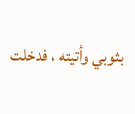بثوبي وأتيته ، فدخلت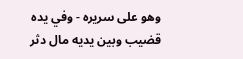وهو على سريره - وفي يده قضيب وبين يديه مال دثر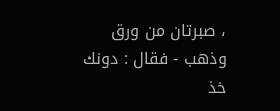، صبرتان من ورق وذهب - فقال : دونك خذ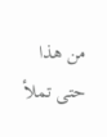من هذا حتى تملأ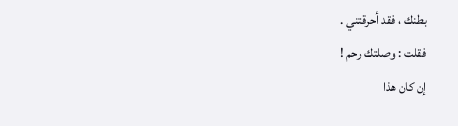بطنك ، فقد أحرقتني .
فقلت : وصلتك رحم !
إن كان هذا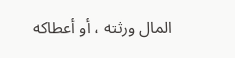المال ورثته ، أو أعطاكه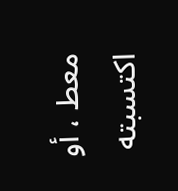معط ، أو اكتسبته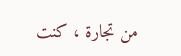من تجارة ، كنت